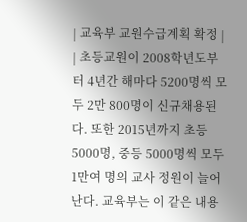| 교육부 교원수급계획 확정 |
| 초등교원이 2008학년도부터 4년간 해마다 5200명씩 모두 2만 800명이 신규채용된다. 또한 2015년까지 초등 5000명, 중등 5000명씩 모두 1만여 명의 교사 정원이 늘어난다. 교육부는 이 같은 내용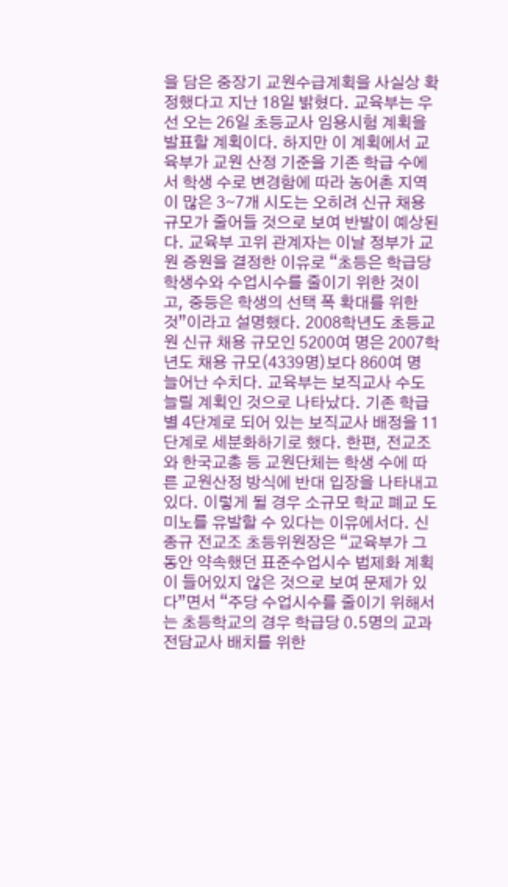을 담은 중장기 교원수급계획을 사실상 확정했다고 지난 18일 밝혔다. 교육부는 우선 오는 26일 초등교사 임용시험 계획을 발표할 계획이다. 하지만 이 계획에서 교육부가 교원 산정 기준을 기존 학급 수에서 학생 수로 변경함에 따라 농어촌 지역이 많은 3∼7개 시도는 오히려 신규 채용 규모가 줄어들 것으로 보여 반발이 예상된다. 교육부 고위 관계자는 이날 정부가 교원 증원을 결정한 이유로 “초등은 학급당 학생수와 수업시수를 줄이기 위한 것이고, 중등은 학생의 선택 폭 확대를 위한 것”이라고 설명했다. 2008학년도 초등교원 신규 채용 규모인 5200여 명은 2007학년도 채용 규모(4339명)보다 860여 명 늘어난 수치다. 교육부는 보직교사 수도 늘릴 계획인 것으로 나타났다. 기존 학급별 4단계로 되어 있는 보직교사 배정을 11단계로 세분화하기로 했다. 한편, 전교조와 한국교총 등 교원단체는 학생 수에 따른 교원산정 방식에 반대 입장을 나타내고 있다. 이렇게 될 경우 소규모 학교 폐교 도미노를 유발할 수 있다는 이유에서다. 신종규 전교조 초등위원장은 “교육부가 그 동안 약속했던 표준수업시수 법제화 계획이 들어있지 않은 것으로 보여 문제가 있다”면서 “주당 수업시수를 줄이기 위해서는 초등학교의 경우 학급당 0.5명의 교과전담교사 배치를 위한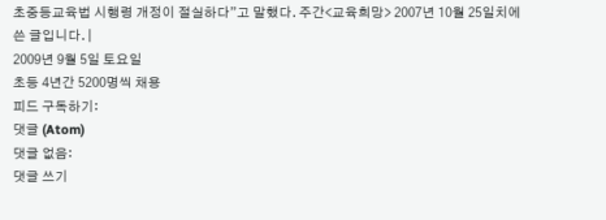초중등교육법 시행령 개정이 절실하다”고 말했다. 주간<교육희망> 2007년 10월 25일치에 쓴 글입니다. |
2009년 9월 5일 토요일
초등 4년간 5200명씩 채용
피드 구독하기:
댓글 (Atom)
댓글 없음:
댓글 쓰기